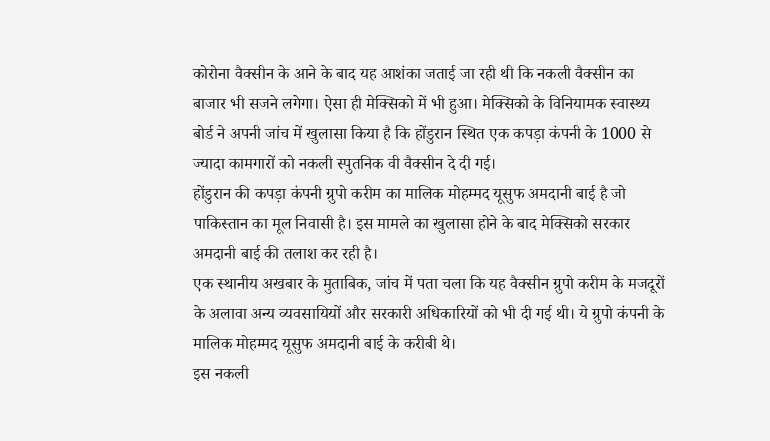कोरोना वैक्सीन के आने के बाद यह आशंका जताई जा रही थी कि नकली वैक्सीन का बाजार भी सजने लगेगा। ऐसा ही मेक्सिको में भी हुआ। मेक्सिको के विनियामक स्वास्थ्य बोर्ड ने अपनी जांच में खुलासा किया है कि होंडुरान स्थित एक कपड़ा कंपनी के 1000 से ज्यादा कामगारों को नकली स्पुतनिक वी वैक्सीन दे दी गई।
होंडुरान की कपड़ा कंपनी ग्रुपो करीम का मालिक मोहम्मद यूसुफ अमदानी बाई है जो पाकिस्तान का मूल निवासी है। इस मामले का खुलासा होने के बाद मेक्सिको सरकार अमदानी बाई की तलाश कर रही है।
एक स्थानीय अखबार के मुताबिक, जांच में पता चला कि यह वैक्सीन ग्रुपो करीम के मजदूरों के अलावा अन्य व्यवसायियों और सरकारी अधिकारियों को भी दी गई थी। ये ग्रुपो कंपनी के मालिक मोहम्मद यूसुफ अमदानी बाई के करीबी थे।
इस नकली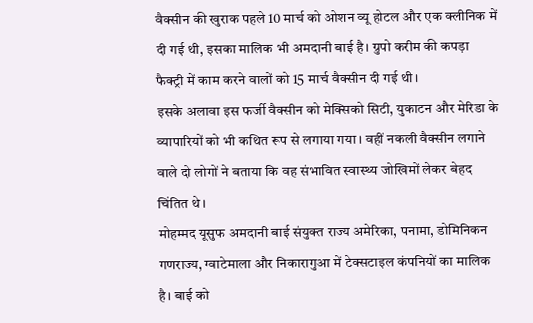वैक्सीन की खुराक पहले 10 मार्च को ओशन व्यू होटल और एक क्लीनिक में दी गई थी, इसका मालिक भी अमदानी बाई है। ग्रुपो करीम की कपड़ा फैक्ट्री में काम करने वालों को 15 मार्च वैक्सीन दी गई थी।
इसके अलावा इस फर्जी वैक्सीन को मेक्सिको सिटी, युकाटन और मेरिडा के व्यापारियों को भी कथित रूप से लगाया गया। वहीं नकली वैक्सीन लगाने वाले दो लोगों ने बताया कि वह संभावित स्वास्थ्य जोखिमों लेकर बेहद चिंतित थे।
मोहम्मद यूसुफ अमदानी बाई संयुक्त राज्य अमेरिका, पनामा, डोमिनिकन गणराज्य, ग्वाटेमाला और निकारागुआ में टेक्सटाइल कंपनियों का मालिक है। बाई को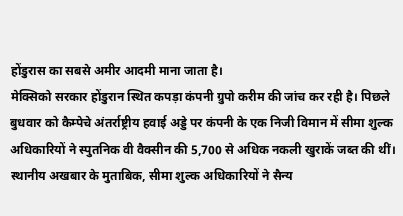होंडुरास का सबसे अमीर आदमी माना जाता है।
मेक्सिको सरकार होंडुरान स्थित कपड़ा कंपनी ग्रुपो करीम की जांच कर रही है। पिछले बुधवार को कैम्पेचे अंतर्राष्ट्रीय हवाई अड्डे पर कंपनी के एक निजी विमान में सीमा शुल्क अधिकारियों ने स्पुतनिक वी वैक्सीन की 5,700 से अधिक नकली खुराकें जब्त की थीं।
स्थानीय अखबार के मुताबिक, सीमा शुल्क अधिकारियों ने सैन्य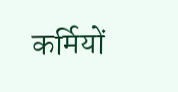कर्मियों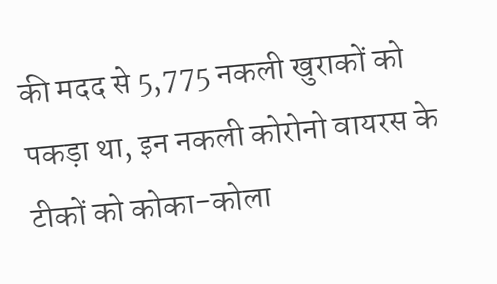की मदद से 5,775 नकली खुराकों को पकड़ा था, इन नकली कोरोनो वायरस के टीकों को कोका-कोला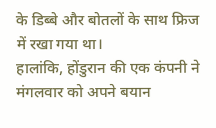के डिब्बे और बोतलों के साथ फ्रिज में रखा गया था।
हालांकि, होंडुरान की एक कंपनी ने मंगलवार को अपने बयान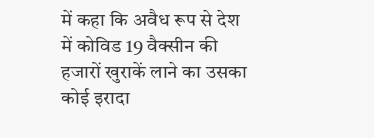में कहा कि अवैध रूप से देश में कोविड 19 वैक्सीन की हजारों खुराकें लाने का उसका कोई इरादा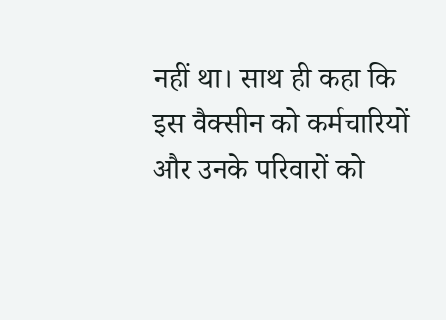नहीं था। साथ ही कहा कि इस वैक्सीन को कर्मचारियों और उनके परिवारों को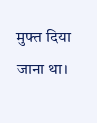मुफ्त दिया जाना था।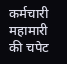कर्मचारी महामारी की चपेट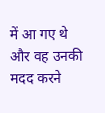में आ गए थे और वह उनकी मदद करने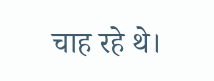चाह रहे थे।